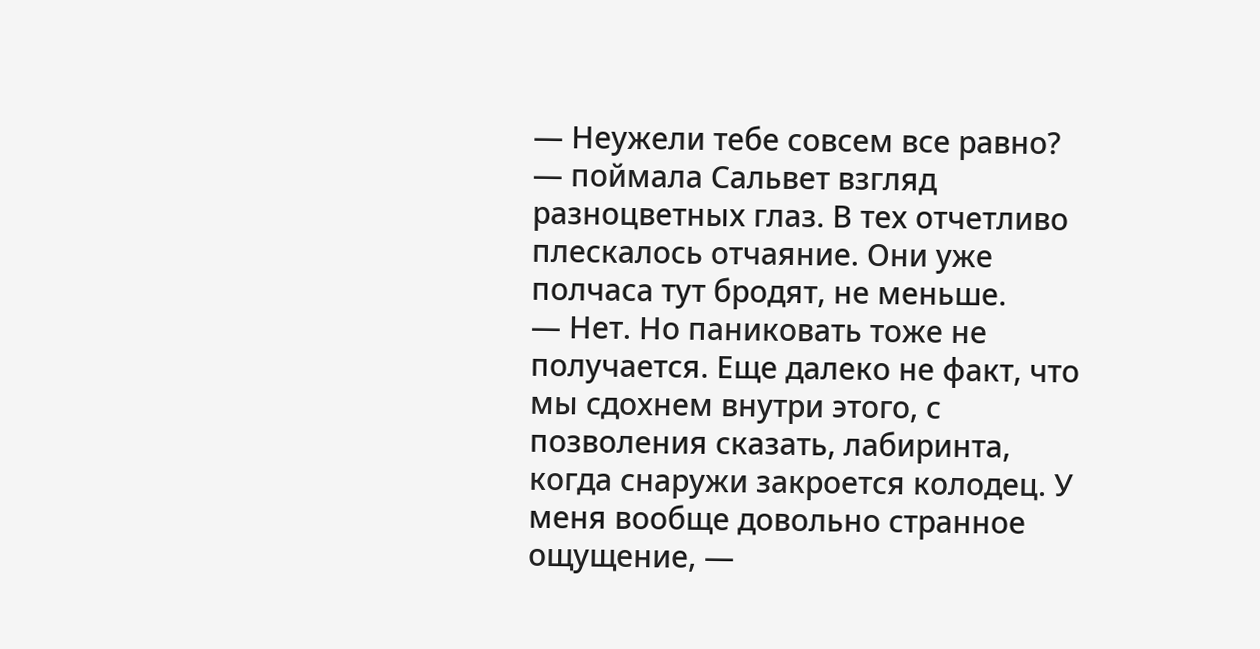— Неужели тебе совсем все равно? — поймала Сальвет взгляд разноцветных глаз. В тех отчетливо плескалось отчаяние. Они уже полчаса тут бродят, не меньше.
— Нет. Но паниковать тоже не получается. Еще далеко не факт, что мы сдохнем внутри этого, с позволения сказать, лабиринта, когда снаружи закроется колодец. У меня вообще довольно странное ощущение, —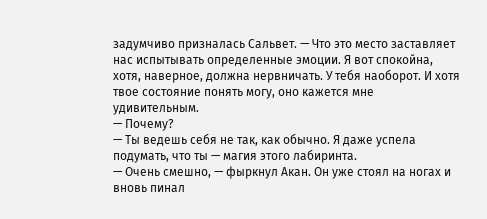задумчиво призналась Сальвет. — Что это место заставляет нас испытывать определенные эмоции. Я вот спокойна, хотя, наверное, должна нервничать. У тебя наоборот. И хотя твое состояние понять могу, оно кажется мне удивительным.
— Почему?
— Ты ведешь себя не так, как обычно. Я даже успела подумать, что ты — магия этого лабиринта.
— Очень смешно, — фыркнул Акан. Он уже стоял на ногах и вновь пинал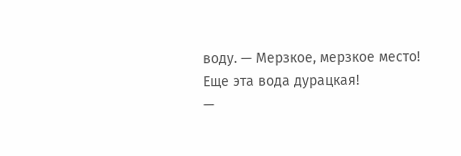воду. — Мерзкое, мерзкое место! Еще эта вода дурацкая!
—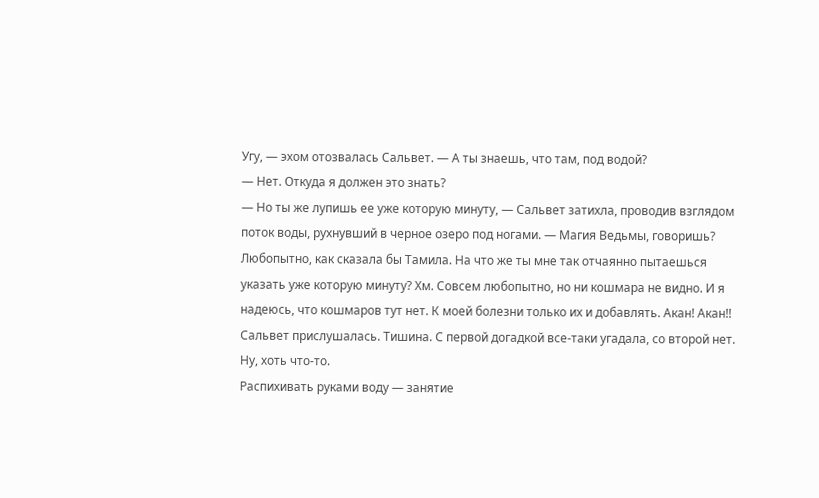Угу, — эхом отозвалась Сальвет. — А ты знаешь, что там, под водой?
— Нет. Откуда я должен это знать?
— Но ты же лупишь ее уже которую минуту, — Сальвет затихла, проводив взглядом поток воды, рухнувший в черное озеро под ногами. — Магия Ведьмы, говоришь? Любопытно, как сказала бы Тамила. На что же ты мне так отчаянно пытаешься указать уже которую минуту? Хм. Совсем любопытно, но ни кошмара не видно. И я надеюсь, что кошмаров тут нет. К моей болезни только их и добавлять. Акан! Акан!!
Сальвет прислушалась. Тишина. С первой догадкой все-таки угадала, со второй нет. Ну, хоть что-то.
Распихивать руками воду — занятие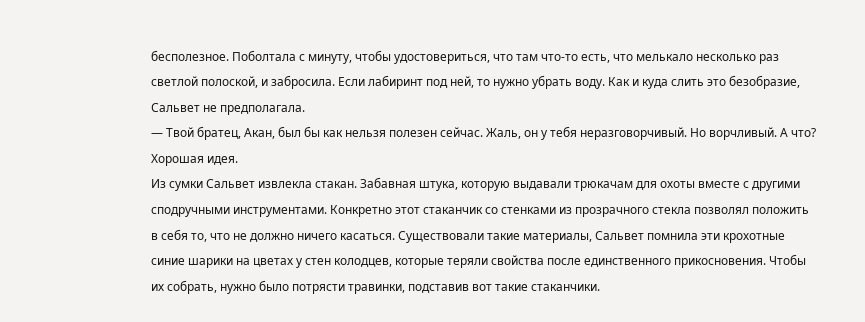бесполезное. Поболтала с минуту, чтобы удостовериться, что там что-то есть, что мелькало несколько раз светлой полоской, и забросила. Если лабиринт под ней, то нужно убрать воду. Как и куда слить это безобразие, Сальвет не предполагала.
— Твой братец, Акан, был бы как нельзя полезен сейчас. Жаль, он у тебя неразговорчивый. Но ворчливый. А что? Хорошая идея.
Из сумки Сальвет извлекла стакан. Забавная штука, которую выдавали трюкачам для охоты вместе с другими сподручными инструментами. Конкретно этот стаканчик со стенками из прозрачного стекла позволял положить в себя то, что не должно ничего касаться. Существовали такие материалы, Сальвет помнила эти крохотные синие шарики на цветах у стен колодцев, которые теряли свойства после единственного прикосновения. Чтобы их собрать, нужно было потрясти травинки, подставив вот такие стаканчики.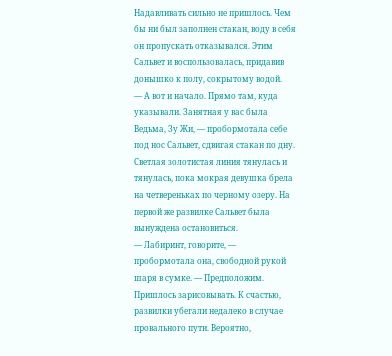Надавливать сильно не пришлось. Чем бы ни был заполнен стакан, воду в себя он пропускать отказывался. Этим Сальвет и воспользовалась, придавив донышко к полу, сокрытому водой.
— А вот и начало. Прямо там, куда указывали. Занятная у вас была Ведьма, Зу Жи, — пробормотала себе под нос Сальвет, сдвигая стакан по дну.
Светлая золотистая линия тянулась и тянулась, пока мокрая девушка брела на четвереньках по черному озеру. На первой же развилке Сальвет была вынуждена остановиться.
— Лабиринт, говорите, — пробормотала она, свободной рукой шаря в сумке. — Предположим.
Пришлось зарисовывать. К счастью, развилки убегали недалеко в случае провального пути. Вероятно,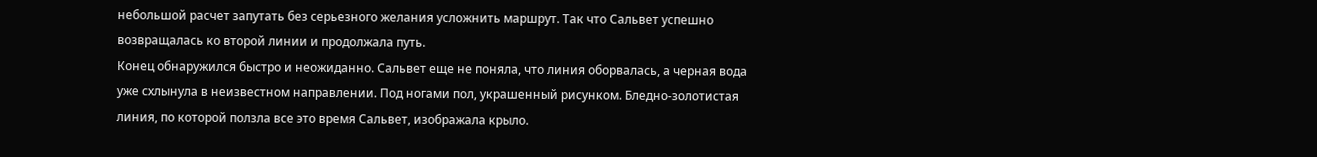небольшой расчет запутать без серьезного желания усложнить маршрут. Так что Сальвет успешно возвращалась ко второй линии и продолжала путь.
Конец обнаружился быстро и неожиданно. Сальвет еще не поняла, что линия оборвалась, а черная вода уже схлынула в неизвестном направлении. Под ногами пол, украшенный рисунком. Бледно-золотистая линия, по которой ползла все это время Сальвет, изображала крыло.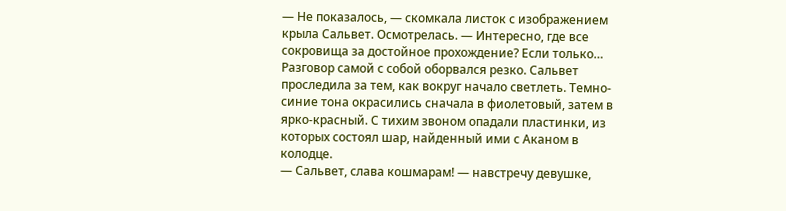— Не показалось, — скомкала листок с изображением крыла Сальвет. Осмотрелась. — Интересно, где все сокровища за достойное прохождение? Если только…
Разговор самой с собой оборвался резко. Сальвет проследила за тем, как вокруг начало светлеть. Темно-синие тона окрасились сначала в фиолетовый, затем в ярко-красный. С тихим звоном опадали пластинки, из которых состоял шар, найденный ими с Аканом в колодце.
— Сальвет, слава кошмарам! — навстречу девушке,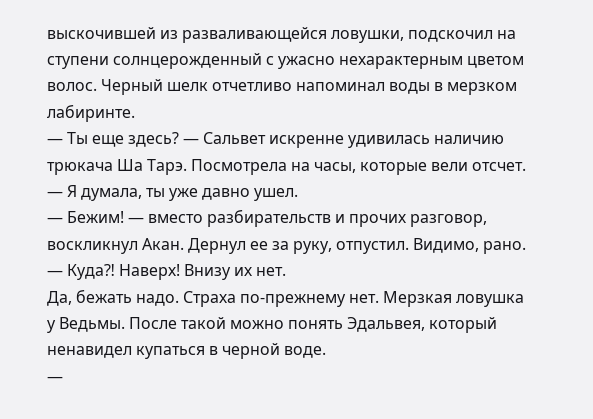выскочившей из разваливающейся ловушки, подскочил на ступени солнцерожденный с ужасно нехарактерным цветом волос. Черный шелк отчетливо напоминал воды в мерзком лабиринте.
— Ты еще здесь? — Сальвет искренне удивилась наличию трюкача Ша Тарэ. Посмотрела на часы, которые вели отсчет. — Я думала, ты уже давно ушел.
— Бежим! — вместо разбирательств и прочих разговор, воскликнул Акан. Дернул ее за руку, отпустил. Видимо, рано. — Куда⁈ Наверх! Внизу их нет.
Да, бежать надо. Страха по-прежнему нет. Мерзкая ловушка у Ведьмы. После такой можно понять Эдальвея, который ненавидел купаться в черной воде.
—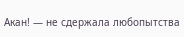Акан! — не сдержала любопытства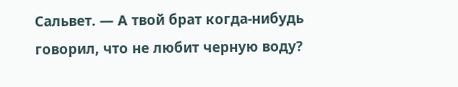Сальвет. — А твой брат когда-нибудь говорил, что не любит черную воду?